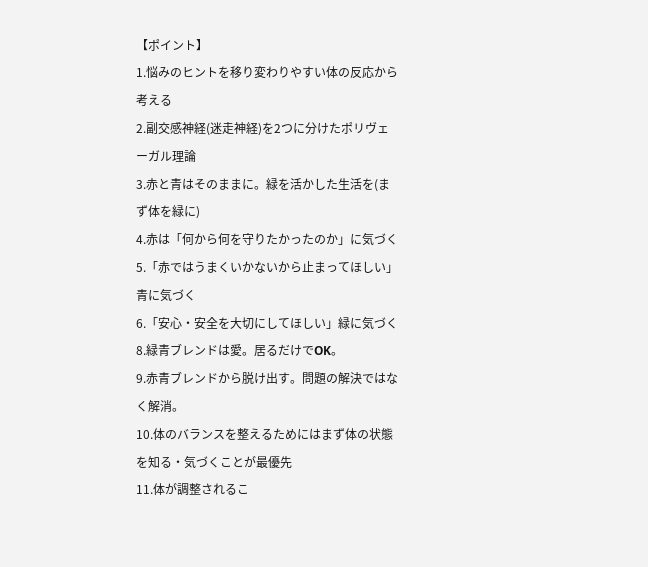【ポイント】
1.悩みのヒントを移り変わりやすい体の反応から考える
2.副交感神経(迷走神経)を2つに分けたポリヴェーガル理論
3.赤と青はそのままに。緑を活かした生活を(まず体を緑に)
4.赤は「何から何を守りたかったのか」に気づく
5.「赤ではうまくいかないから止まってほしい」青に気づく
6.「安心・安全を大切にしてほしい」緑に気づく
8.緑青ブレンドは愛。居るだけでOK。
9.赤青ブレンドから脱け出す。問題の解決ではなく解消。
10.体のバランスを整えるためにはまず体の状態を知る・気づくことが最優先
11.体が調整されるこ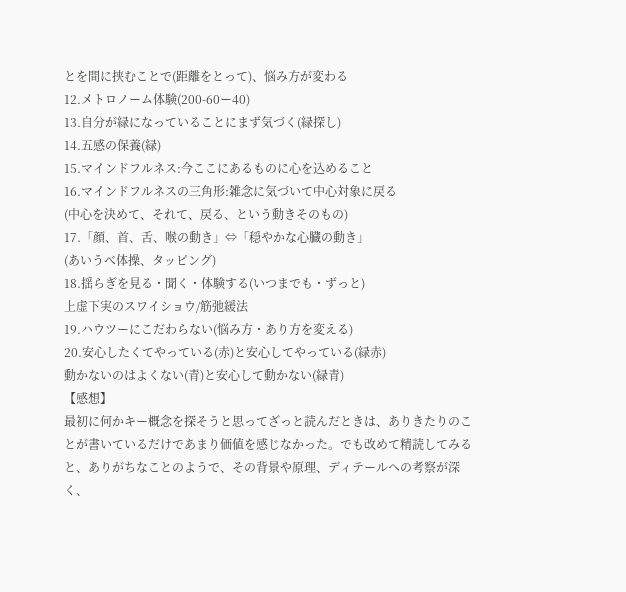とを間に挟むことで(距離をとって)、悩み方が変わる
12.メトロノーム体験(200-60ー40)
13.自分が緑になっていることにまず気づく(緑探し)
14.五感の保養(緑)
15.マインドフルネス:今ここにあるものに心を込めること
16.マインドフルネスの三角形:雑念に気づいて中心対象に戻る
(中心を決めて、それて、戻る、という動きそのもの)
17.「顔、首、舌、喉の動き」⇔「穏やかな心臓の動き」
(あいうべ体操、タッピング)
18.揺らぎを見る・聞く・体験する(いつまでも・ずっと)
上虚下実のスワイショウ/筋弛緩法
19.ハウツーにこだわらない(悩み方・あり方を変える)
20.安心したくてやっている(赤)と安心してやっている(緑赤)
動かないのはよくない(青)と安心して動かない(緑青)
【感想】
最初に何かキー概念を探そうと思ってざっと読んだときは、ありきたりのことが書いているだけであまり価値を感じなかった。でも改めて精読してみると、ありがちなことのようで、その背景や原理、ディテールへの考察が深く、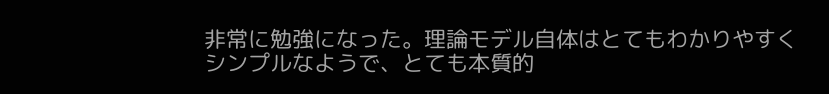非常に勉強になった。理論モデル自体はとてもわかりやすくシンプルなようで、とても本質的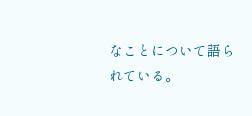なことについて語られている。